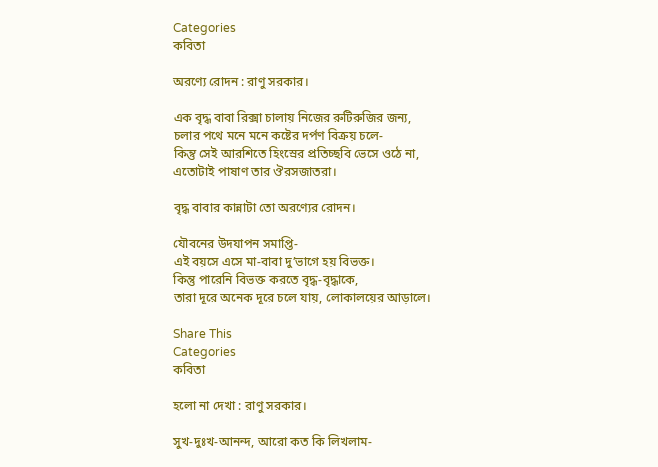Categories
কবিতা

অরণ্যে রোদন : রাণু সরকার।

এক বৃদ্ধ বাবা রিক্সা চালায় নিজের রুটিরুজির জন্য,
চলার পথে মনে মনে কষ্টের দর্পণ বিক্রয় চলে-
কিন্তু সেই আরশিতে হিংস্রের প্রতিচ্ছবি ভেসে ওঠে না,
এতোটাই পাষাণ তার ঔরসজাতরা।

বৃদ্ধ বাবার কান্নাটা তো অরণ্যের রোদন।

যৌবনের উদযাপন সমাপ্তি-
এই বয়সে এসে মা-বাবা দু’ভাগে হয় বিভক্ত।
কিন্তু পারেনি বিভক্ত করতে বৃদ্ধ-বৃদ্ধাকে,
তারা দূরে অনেক দূরে চলে যায়, লোকালয়ের আড়ালে।

Share This
Categories
কবিতা

হলো না দেখা : রাণু সরকার।

সুখ-দুঃখ-আনন্দ, আরো কত কি লিখলাম-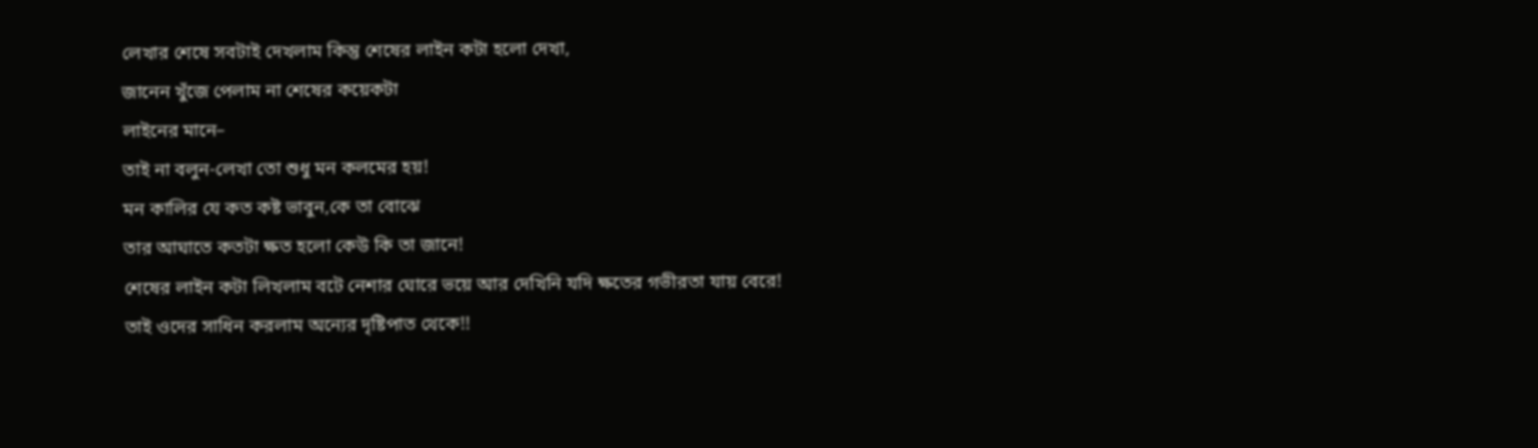লেখার শেষে সবটাই দেখলাম কিন্তু শেষের লাইন কটা হলো দেখা,
জানেন খুঁজে পেলাম না শেষের কয়েকটা
লাইনের মানে–
তাই না বলুন-লেখা তো শুধু মন কলমের হয়!
মন কালির যে কত কষ্ট ভাবুন,কে তা বোঝে
তার আঘাতে কতটা ক্ষত হলো কেউ কি তা জানে!
শেষের লাইন কটা লিখলাম বটে নেশার ঘোরে ভয়ে আর দেখিনি যদি ক্ষতের গভীরতা যায় বেরে!
তাই ওদের সাধিন করলাম অন্যের দৃষ্টিপাত থেকে!!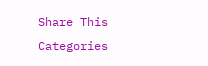Share This
Categories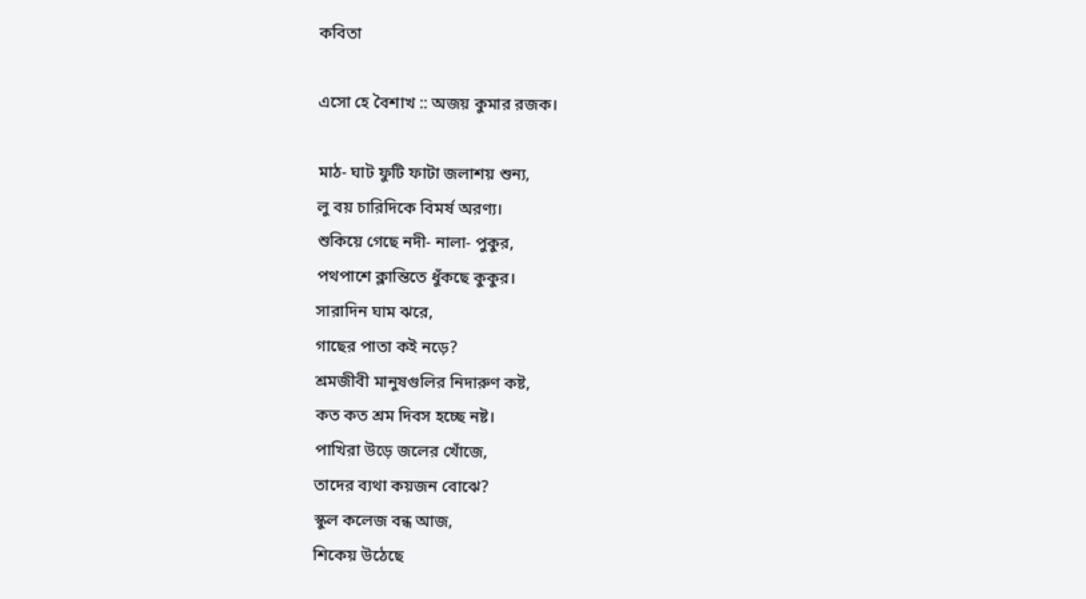কবিতা

এসো হে বৈশাখ :: অজয় কুমার রজক।

মাঠ- ঘাট ফুটি ফাটা জলাশয় শুন্য,
লু বয় চারিদিকে বিমর্ষ অরণ্য।
শুকিয়ে গেছে নদী- নালা- পুকুর,
পথপাশে ক্লান্তিতে ধুঁকছে কুকুর।
সারাদিন ঘাম ঝরে,
গাছের পাতা কই নড়ে?
শ্রমজীবী মানুষগুলির নিদারুণ কষ্ট,
কত কত শ্রম দিবস হচ্ছে নষ্ট।
পাখিরা উড়ে জলের খোঁজে,
তাদের ব্যথা কয়জন বোঝে?
স্কুল কলেজ বন্ধ আজ,
শিকেয় উঠেছে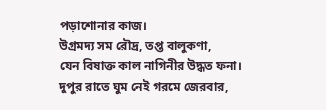পড়াশোনার কাজ।
উগ্রমদ্য সম রৌদ্র, তপ্ত বালুকণা,
যেন বিষাক্ত কাল নাগিনীর উদ্ধত ফনা।
দুপুর রাতে ঘুম নেই গরমে জেরবার,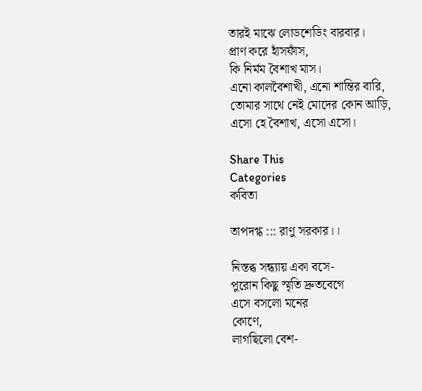তারই মাঝে লোডশেডিং বারবার।
প্রাণ করে হাঁসফাঁস,
কি নির্মম বৈশাখ মাস।
এনো কালবৈশাখী, এনো শান্তির বারি,
তোমার সাথে নেই মোদের কোন আড়ি,
এসো হে বৈশাখ, এসো এসো।

Share This
Categories
কবিতা

তাপদগ্ধ ::: রাণু সরকার।।

নিস্তব্ধ সন্ধ্যায় একা বসে-
পুরোন কিছু স্মৃতি দ্রুতবেগে
এসে বসলো মনের
কোণে,
লাগছিলো বেশ-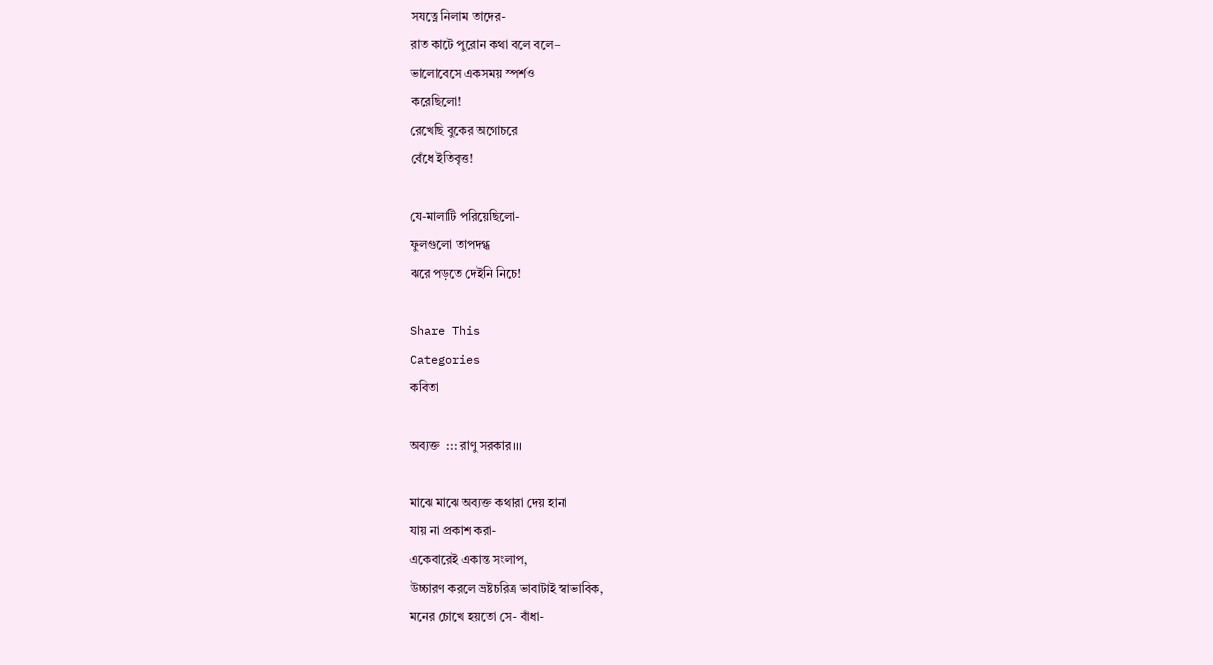সযত্নে নিলাম তাদের-
রাত কাটে পুরোন কথা বলে বলে–
ভালোবেসে একসময় স্পর্শও
করেছিলো!
রেখেছি বুকের অগোচরে
বেঁধে ইতিবৃত্ত!

যে-মালাটি পরিয়েছিলো-
ফুলগুলো তাপদগ্ধ
ঝরে পড়তে দেইনি নিচে!

Share This
Categories
কবিতা

অব্যক্ত  ::: রাণু সরকার।।।

মাঝে মাঝে অব্যক্ত কথারা দেয় হানা
যায় না প্রকাশ করা-
একেবারেই একান্ত সংলাপ,
উচ্চারণ করলে ভ্রষ্টচরিত্র ভাবাটাই স্বাভাবিক,
মনের চোখে হয়তো সে- বাঁধা-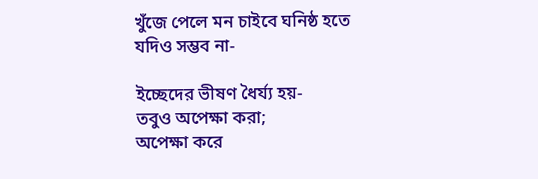খুঁজে পেলে মন চাইবে ঘনিষ্ঠ হতে
যদিও সম্ভব না-

ইচ্ছেদের ভীষণ ধৈর্য্য হয়-
তবুও অপেক্ষা করা;
অপেক্ষা করে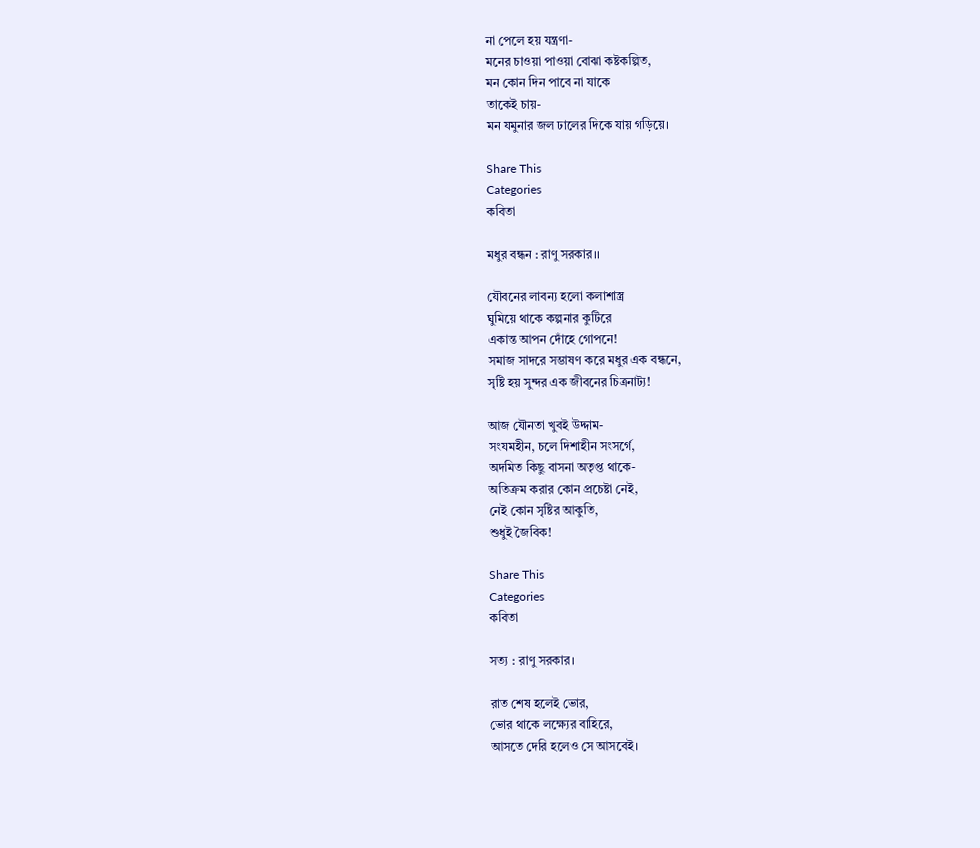না পেলে হয় যন্ত্রণা-
মনের চাওয়া পাওয়া বোঝা কষ্টকল্পিত,
মন কোন দিন পাবে না যাকে
তাকেই চায়-
মন যমুনার জল ঢালের দিকে যায় গড়িয়ে।

Share This
Categories
কবিতা

মধুর বন্ধন : রাণু সরকার।।

যৌবনের লাবন্য হলো কলাশাস্ত্র
ঘুমিয়ে থাকে কল্পনার কুটিরে
একান্ত আপন দোঁহে গোপনে!
সমাজ সাদরে সম্ভাষণ করে মধুর এক বন্ধনে,
সৃষ্টি হয় সুন্দর এক জীবনের চিত্রনাট্য!

আজ যৌনতা খুবই উদ্দাম-
সংযমহীন, চলে দিশাহীন সংসর্গে,
অদমিত কিছু বাসনা অতৃপ্ত থাকে-
অতিক্রম করার কোন প্রচেষ্টা নেই,
নেই কোন সৃষ্টির আকুতি,
শুধুই জৈবিক!

Share This
Categories
কবিতা

সত্য : রাণু সরকার।

রাত শেষ হলেই ভোর,
ভোর থাকে লক্ষ্যের বাহিরে,
আসতে দেরি হলেও সে আসবেই।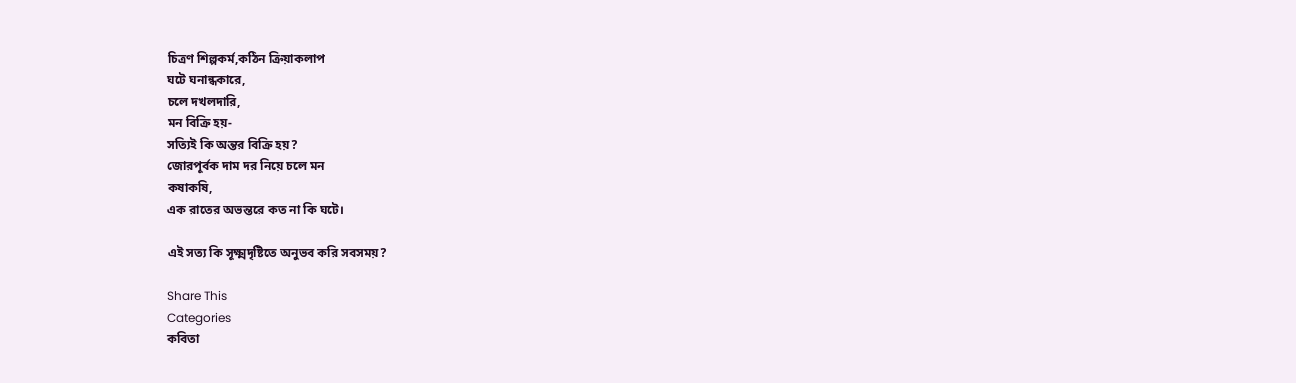চিত্রণ শিল্পকর্ম,কঠিন ক্রিয়াকলাপ
ঘটে ঘনান্ধকারে,
চলে দখলদারি,
মন বিক্রি হয়-
সত্যিই কি অন্তর বিক্রি হয়?
জোরপূর্বক দাম দর নিয়ে চলে মন
কষাকষি,
এক রাতের অভন্তরে কত না কি ঘটে।

এই সত্য কি সূক্ষ্মদৃষ্টিতে অনুভব করি সবসময়?

Share This
Categories
কবিতা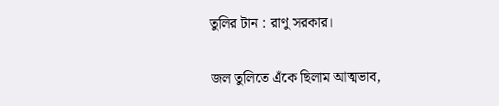তুলির টান : রাণু সরকার।

জল তুলিতে এঁকে ছিলাম আত্মভাব,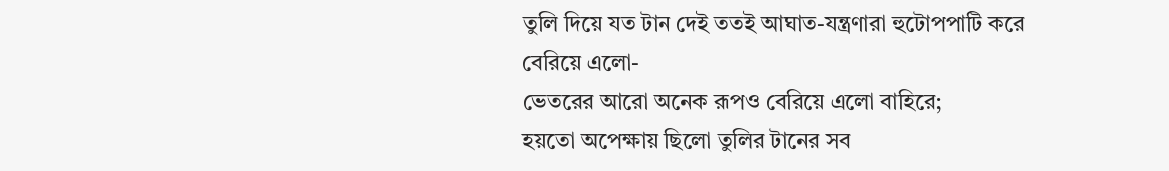তুলি দিয়ে যত টান দেই ততই আঘাত-যন্ত্রণারা হুটোপপাটি করে বেরিয়ে এলো-
ভেতরের আরো অনেক রূপও বেরিয়ে এলো বাহিরে;
হয়তো অপেক্ষায় ছিলো তুলির টানের সব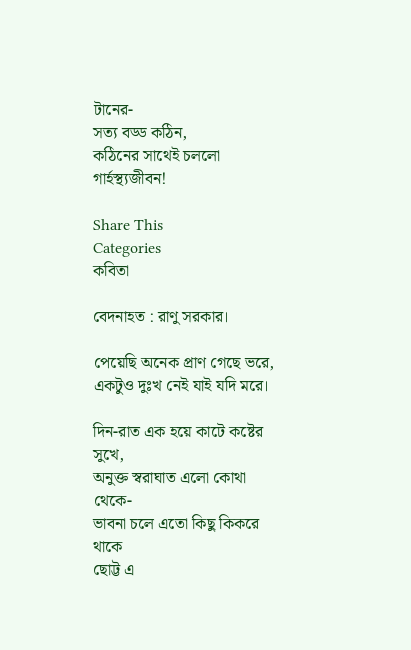টানের-
সত্য বড্ড কঠিন,
কঠিনের সাথেই চললো গার্হস্থ্যজীবন!

Share This
Categories
কবিতা

বেদনাহত : রাণু সরকার।

পেয়েছি অনেক প্রাণ গেছে ভরে,
একটুও দুঃখ নেই যাই যদি মরে।

দিন-রাত এক হয়ে কাটে কষ্টের সুখে,
অনুক্ত স্বরাঘাত এলো কোথা থেকে-
ভাবনা চলে এতো কিছু কিকরে থাকে
ছোট্ট এ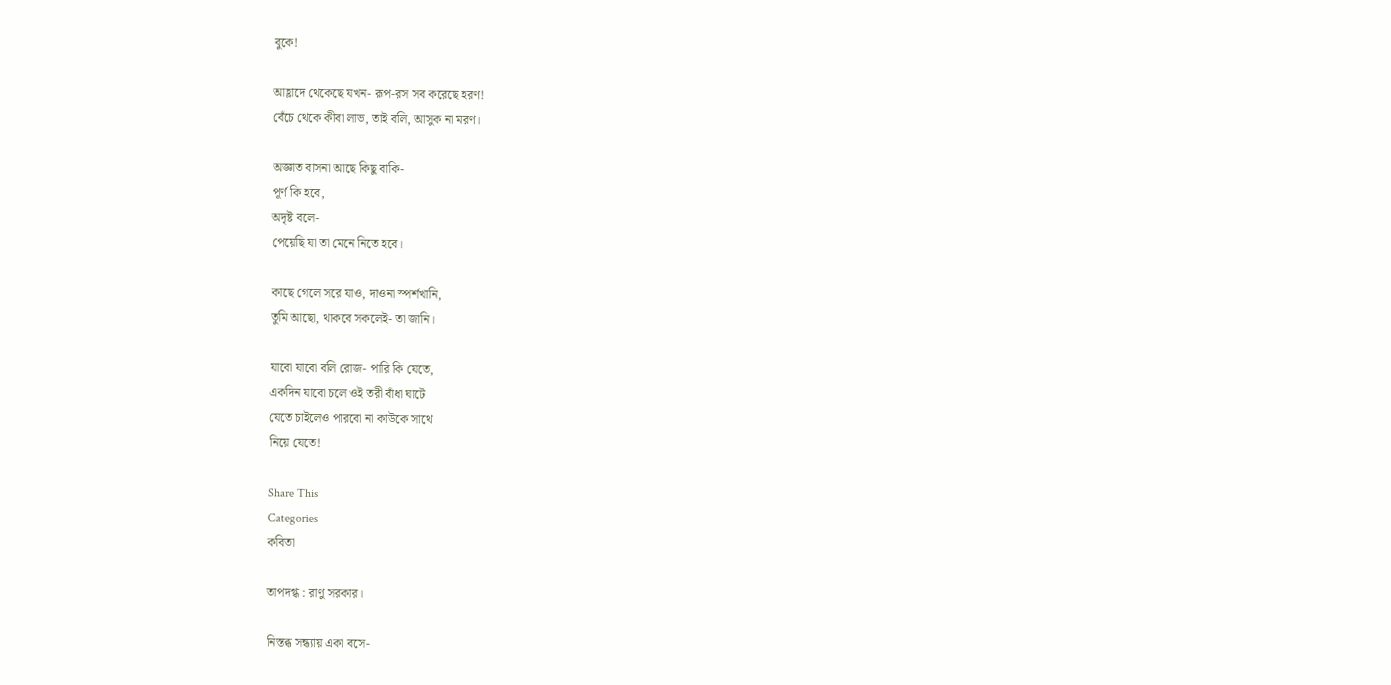বুকে!

আহ্লাদে থেকেছে যখন- রূপ-রস সব করেছে হরণ!
বেঁচে থেকে কীবা লাভ, তাই বলি, আসুক না মরণ।

অজ্ঞাত বাসনা আছে কিছু বাকি-
পূর্ণ কি হবে,
অদৃষ্ট বলে-
পেয়েছি যা তা মেনে নিতে হবে।

কাছে গেলে সরে যাও, দাওনা স্পর্শখানি,
তুমি আছো, থাকবে সকলেই- তা জানি।

যাবো যাবো বলি রোজ- পারি কি যেতে,
একদিন যাবো চলে ওই তরী বাঁধা ঘাটে
যেতে চাইলেও পারবো না কাউকে সাথে
নিয়ে যেতে!

Share This
Categories
কবিতা

তাপদগ্ধ : রাণু সরকার।

নিস্তব্ধ সন্ধ্যায় একা বসে-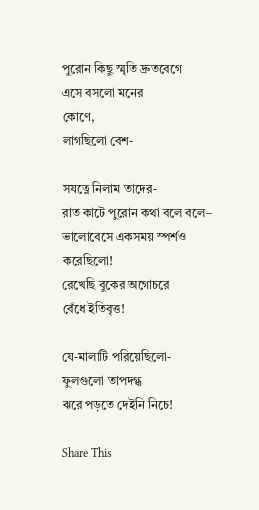পুরোন কিছু স্মৃতি দ্রুতবেগে
এসে বসলো মনের
কোণে,
লাগছিলো বেশ-

সযত্নে নিলাম তাদের-
রাত কাটে পুরোন কথা বলে বলে–
ভালোবেসে একসময় স্পর্শও
করেছিলো!
রেখেছি বুকের অগোচরে
বেঁধে ইতিবৃত্ত!

যে-মালাটি পরিয়েছিলো-
ফুলগুলো তাপদগ্ধ
ঝরে পড়তে দেইনি নিচে!

Share This